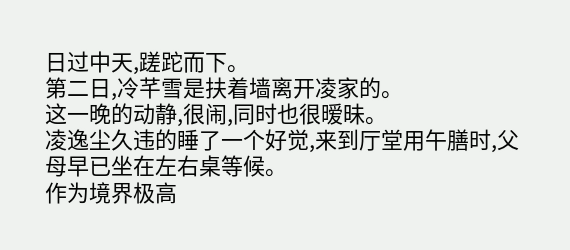日过中天,蹉跎而下。
第二日,冷芊雪是扶着墙离开凌家的。
这一晚的动静,很闹,同时也很暧昧。
凌逸尘久违的睡了一个好觉,来到厅堂用午膳时,父母早已坐在左右桌等候。
作为境界极高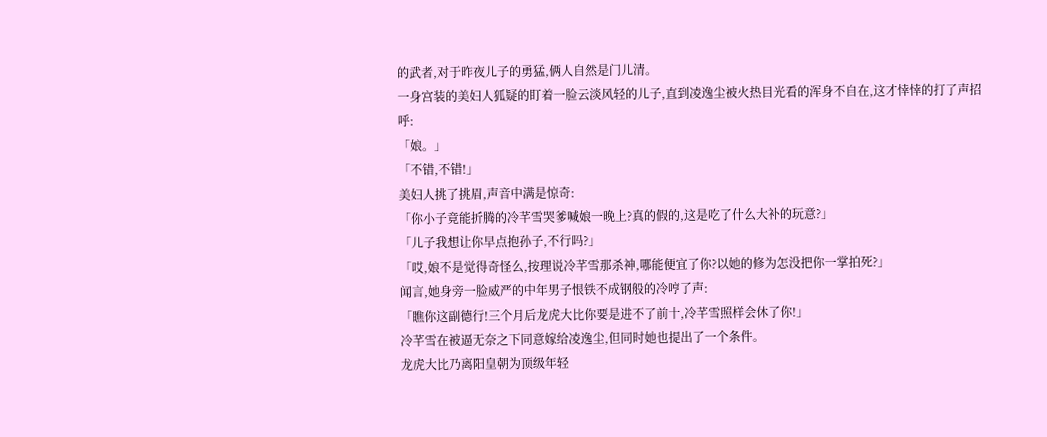的武者,对于昨夜儿子的勇猛,俩人自然是门儿清。
一身宫装的美妇人狐疑的盯着一脸云淡风轻的儿子,直到凌逸尘被火热目光看的浑身不自在,这才悻悻的打了声招呼:
「娘。」
「不错,不错!」
美妇人挑了挑眉,声音中满是惊奇:
「你小子竟能折腾的冷芊雪哭爹喊娘一晚上?真的假的,这是吃了什么大补的玩意?」
「儿子我想让你早点抱孙子,不行吗?」
「哎,娘不是觉得奇怪么,按理说冷芊雪那杀神,哪能便宜了你?以她的修为怎没把你一掌拍死?」
闻言,她身旁一脸威严的中年男子恨铁不成钢般的冷哼了声:
「瞧你这副德行!三个月后龙虎大比你要是进不了前十,冷芊雪照样会休了你!」
冷芊雪在被逼无奈之下同意嫁给凌逸尘,但同时她也提出了一个条件。
龙虎大比乃离阳皇朝为顶级年轻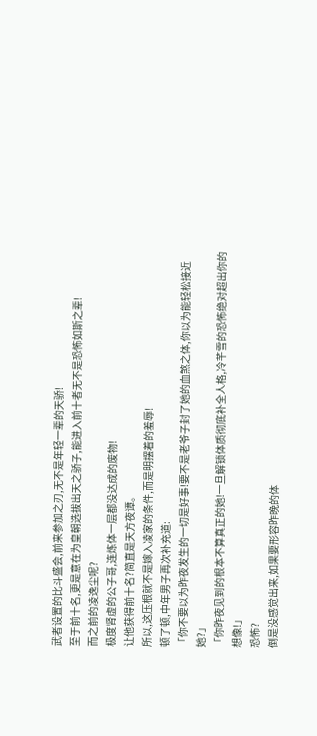武者设置的比斗盛会,前来参加之刃,无不是年轻一辈的天骄!
至于前十名,更是意在为皇朝选拔出天之骄子,能进入前十者无不是恐怖如斯之辈!
而之前的凌逸尘呢?
极度肾虚的公子哥,连炼体一层都没达成的废物!
让他获得前十名?简直是天方夜谭。
所以,这压根就不是嫁入凌家的条件,而是明摆着的羞辱!
顿了顿,中年男子再次补充道:
「你不要以为昨夜发生的一切是好事!要不是老爷子封了她的血煞之体,你以为能轻松接近她?」
「你昨夜见到的根本不算真正的她!一旦解锁体质彻底补全人格,冷芊雪的恐怖绝对超出你的想像!」
恐怖?
倒是没感觉出来,如果要形容昨晚的体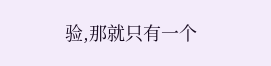验,那就只有一个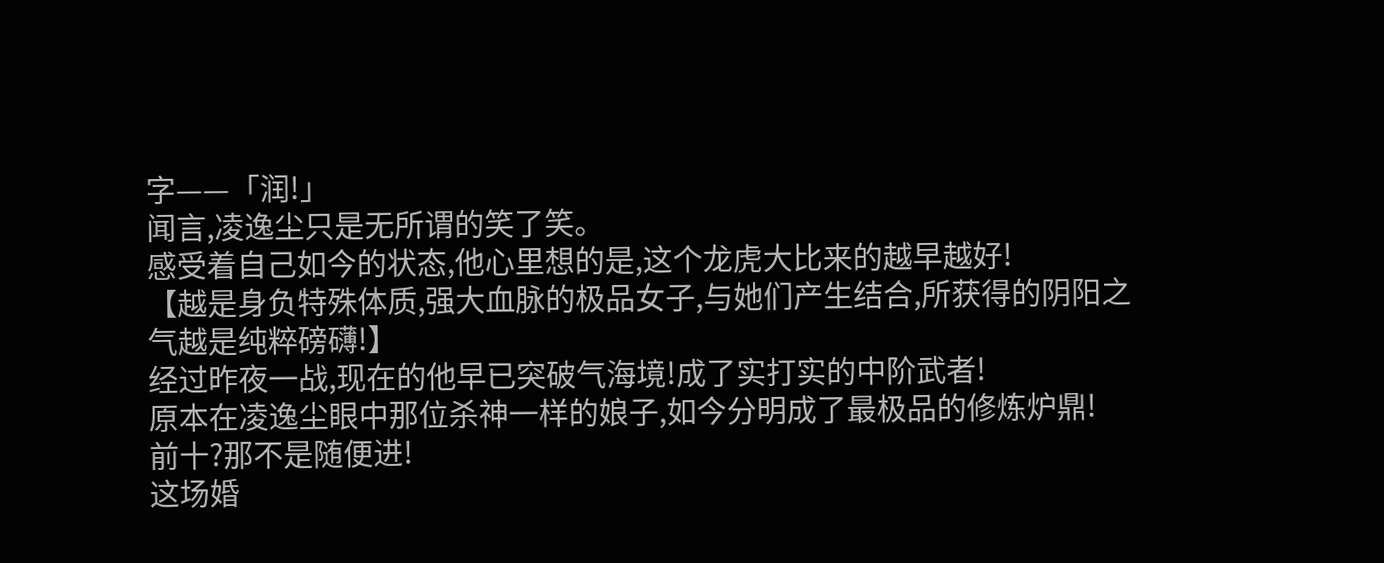字——「润!」
闻言,凌逸尘只是无所谓的笑了笑。
感受着自己如今的状态,他心里想的是,这个龙虎大比来的越早越好!
【越是身负特殊体质,强大血脉的极品女子,与她们产生结合,所获得的阴阳之气越是纯粹磅礴!】
经过昨夜一战,现在的他早已突破气海境!成了实打实的中阶武者!
原本在凌逸尘眼中那位杀神一样的娘子,如今分明成了最极品的修炼炉鼎!
前十?那不是随便进!
这场婚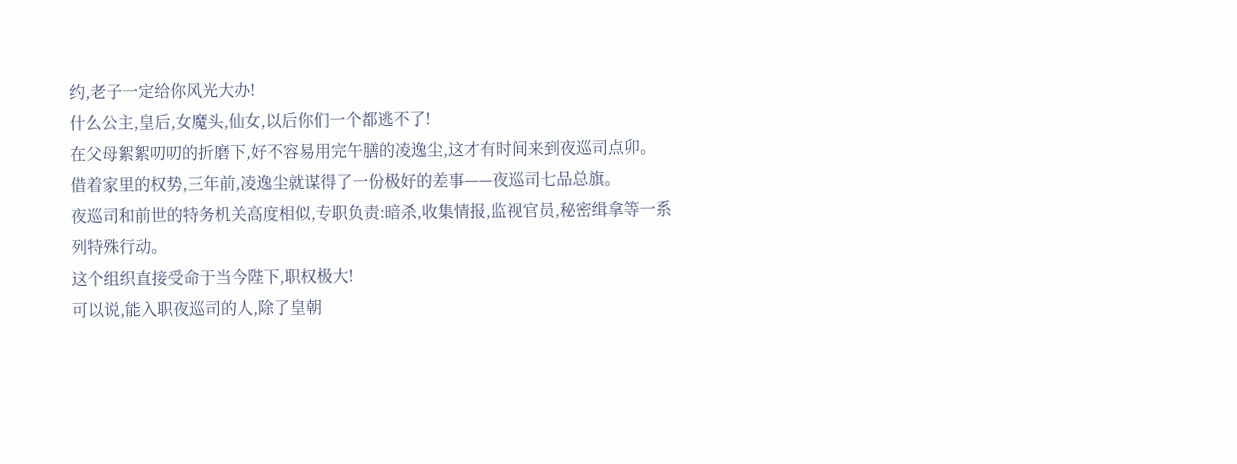约,老子一定给你风光大办!
什么公主,皇后,女魔头,仙女,以后你们一个都逃不了!
在父母絮絮叨叨的折磨下,好不容易用完午膳的凌逸尘,这才有时间来到夜巡司点卯。
借着家里的权势,三年前,凌逸尘就谋得了一份极好的差事——夜巡司七品总旗。
夜巡司和前世的特务机关高度相似,专职负责:暗杀,收集情报,监视官员,秘密缉拿等一系列特殊行动。
这个组织直接受命于当今陛下,职权极大!
可以说,能入职夜巡司的人,除了皇朝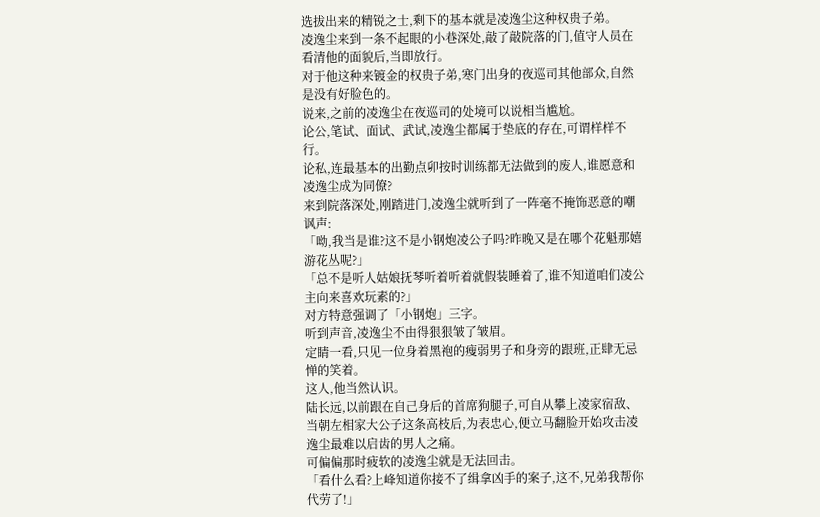选拔出来的精锐之士,剩下的基本就是凌逸尘这种权贵子弟。
凌逸尘来到一条不起眼的小巷深处,敲了敲院落的门,值守人员在看清他的面貌后,当即放行。
对于他这种来镀金的权贵子弟,寒门出身的夜巡司其他部众,自然是没有好脸色的。
说来,之前的凌逸尘在夜巡司的处境可以说相当尴尬。
论公,笔试、面试、武试,凌逸尘都属于垫底的存在,可谓样样不行。
论私,连最基本的出勤点卯按时训练都无法做到的废人,谁愿意和凌逸尘成为同僚?
来到院落深处,刚踏进门,凌逸尘就听到了一阵毫不掩饰恶意的嘲讽声:
「呦,我当是谁?这不是小钢炮凌公子吗?昨晚又是在哪个花魁那嬉游花丛呢?」
「总不是听人姑娘抚琴听着听着就假装睡着了,谁不知道咱们凌公主向来喜欢玩素的?」
对方特意强调了「小钢炮」三字。
听到声音,凌逸尘不由得狠狠皱了皱眉。
定睛一看,只见一位身着黑袍的瘦弱男子和身旁的跟班,正肆无忌惮的笑着。
这人,他当然认识。
陆长远,以前跟在自己身后的首席狗腿子,可自从攀上凌家宿敌、当朝左相家大公子这条高枝后,为表忠心,便立马翻脸开始攻击凌逸尘最难以启齿的男人之痛。
可偏偏那时疲软的凌逸尘就是无法回击。
「看什么看?上峰知道你接不了缉拿凶手的案子,这不,兄弟我帮你代劳了!」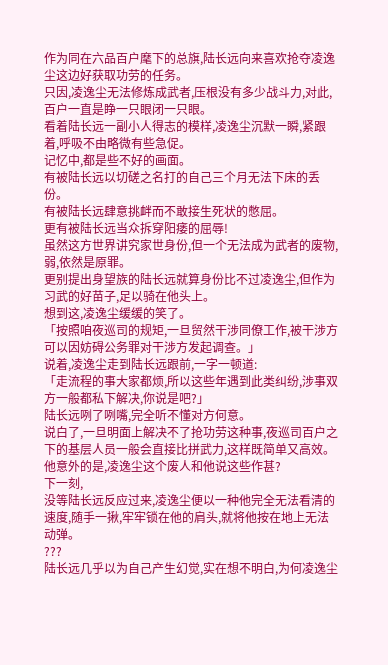作为同在六品百户麾下的总旗,陆长远向来喜欢抢夺凌逸尘这边好获取功劳的任务。
只因,凌逸尘无法修炼成武者,压根没有多少战斗力,对此,百户一直是睁一只眼闭一只眼。
看着陆长远一副小人得志的模样,凌逸尘沉默一瞬,紧跟着,呼吸不由略微有些急促。
记忆中,都是些不好的画面。
有被陆长远以切磋之名打的自己三个月无法下床的丢份。
有被陆长远肆意挑衅而不敢接生死状的憋屈。
更有被陆长远当众拆穿阳痿的屈辱!
虽然这方世界讲究家世身份,但一个无法成为武者的废物,弱,依然是原罪。
更别提出身望族的陆长远就算身份比不过凌逸尘,但作为习武的好苗子,足以骑在他头上。
想到这,凌逸尘缓缓的笑了。
「按照咱夜巡司的规矩,一旦贸然干涉同僚工作,被干涉方可以因妨碍公务罪对干涉方发起调查。」
说着,凌逸尘走到陆长远跟前,一字一顿道:
「走流程的事大家都烦,所以这些年遇到此类纠纷,涉事双方一般都私下解决,你说是吧?」
陆长远咧了咧嘴,完全听不懂对方何意。
说白了,一旦明面上解决不了抢功劳这种事,夜巡司百户之下的基层人员一般会直接比拼武力,这样既简单又高效。
他意外的是,凌逸尘这个废人和他说这些作甚?
下一刻,
没等陆长远反应过来,凌逸尘便以一种他完全无法看清的速度,随手一揪,牢牢锁在他的肩头,就将他按在地上无法动弹。
???
陆长远几乎以为自己产生幻觉,实在想不明白,为何凌逸尘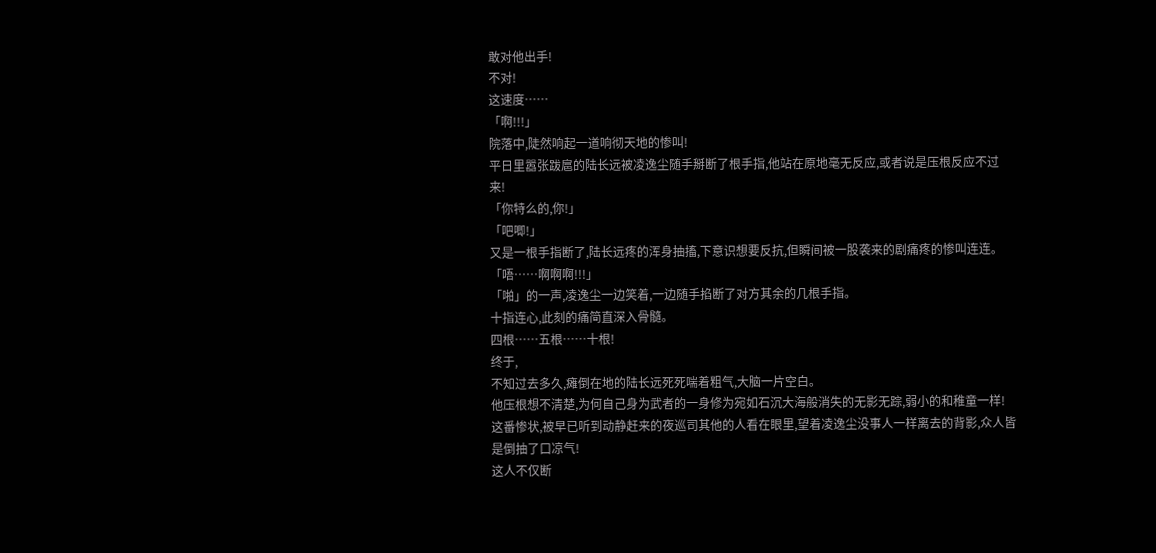敢对他出手!
不对!
这速度……
「啊!!!」
院落中,陡然响起一道响彻天地的惨叫!
平日里嚣张跋扈的陆长远被凌逸尘随手掰断了根手指,他站在原地毫无反应,或者说是压根反应不过来!
「你特么的,你!」
「吧唧!」
又是一根手指断了,陆长远疼的浑身抽搐,下意识想要反抗,但瞬间被一股袭来的剧痛疼的惨叫连连。
「唔……啊啊啊!!!」
「啪」的一声,凌逸尘一边笑着,一边随手掐断了对方其余的几根手指。
十指连心,此刻的痛简直深入骨髓。
四根……五根……十根!
终于,
不知过去多久,瘫倒在地的陆长远死死喘着粗气,大脑一片空白。
他压根想不清楚,为何自己身为武者的一身修为宛如石沉大海般消失的无影无踪,弱小的和稚童一样!
这番惨状,被早已听到动静赶来的夜巡司其他的人看在眼里,望着凌逸尘没事人一样离去的背影,众人皆是倒抽了口凉气!
这人不仅断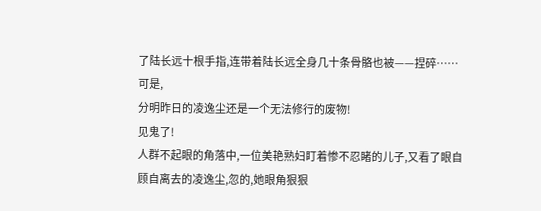了陆长远十根手指,连带着陆长远全身几十条骨骼也被——捏碎……
可是,
分明昨日的凌逸尘还是一个无法修行的废物!
见鬼了!
人群不起眼的角落中,一位美艳熟妇盯着惨不忍睹的儿子,又看了眼自顾自离去的凌逸尘,忽的,她眼角狠狠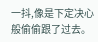一抖,像是下定决心般偷偷跟了过去。